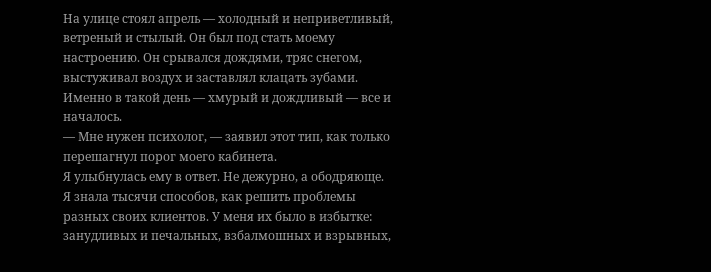На улице стоял апрель — холодный и неприветливый, ветреный и стылый. Он был под стать моему настроению. Он срывался дождями, тряс снегом, выстуживал воздух и заставлял клацать зубами.
Именно в такой день — хмурый и дождливый — все и началось.
— Мне нужен психолог, — заявил этот тип, как только перешагнул порог моего кабинета.
Я улыбнулась ему в ответ. Не дежурно, а ободряюще.
Я знала тысячи способов, как решить проблемы разных своих клиентов. У меня их было в избытке: занудливых и печальных, взбалмошных и взрывных,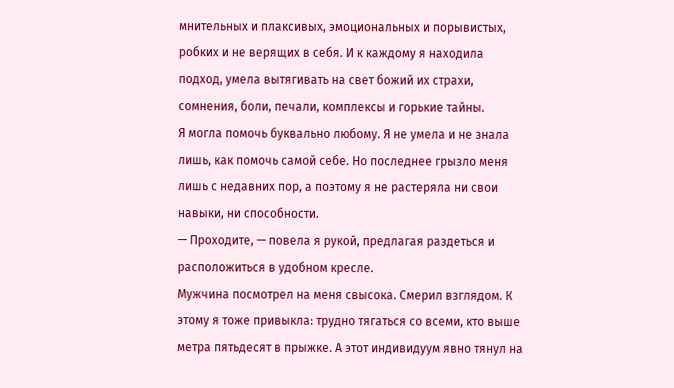мнительных и плаксивых, эмоциональных и порывистых, робких и не верящих в себя. И к каждому я находила подход, умела вытягивать на свет божий их страхи, сомнения, боли, печали, комплексы и горькие тайны.
Я могла помочь буквально любому. Я не умела и не знала лишь, как помочь самой себе. Но последнее грызло меня лишь с недавних пор, а поэтому я не растеряла ни свои навыки, ни способности.
— Проходите, — повела я рукой, предлагая раздеться и расположиться в удобном кресле.
Мужчина посмотрел на меня свысока. Смерил взглядом. К этому я тоже привыкла: трудно тягаться со всеми, кто выше метра пятьдесят в прыжке. А этот индивидуум явно тянул на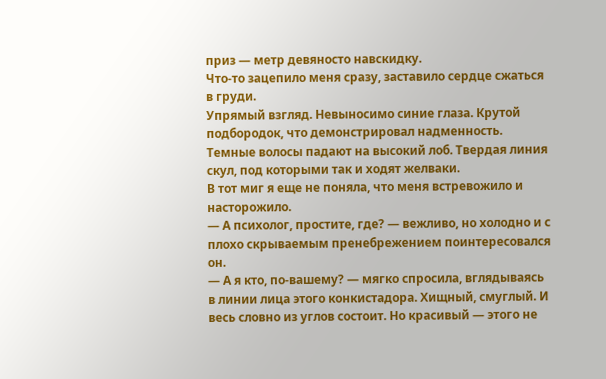приз — метр девяносто навскидку.
Что-то зацепило меня сразу, заставило сердце сжаться в груди.
Упрямый взгляд. Невыносимо синие глаза. Крутой подбородок, что демонстрировал надменность. Темные волосы падают на высокий лоб. Твердая линия скул, под которыми так и ходят желваки.
В тот миг я еще не поняла, что меня встревожило и насторожило.
— А психолог, простите, где? — вежливо, но холодно и с плохо скрываемым пренебрежением поинтересовался он.
— А я кто, по-вашему? — мягко спросила, вглядываясь в линии лица этого конкистадора. Хищный, смуглый. И весь словно из углов состоит. Но красивый — этого не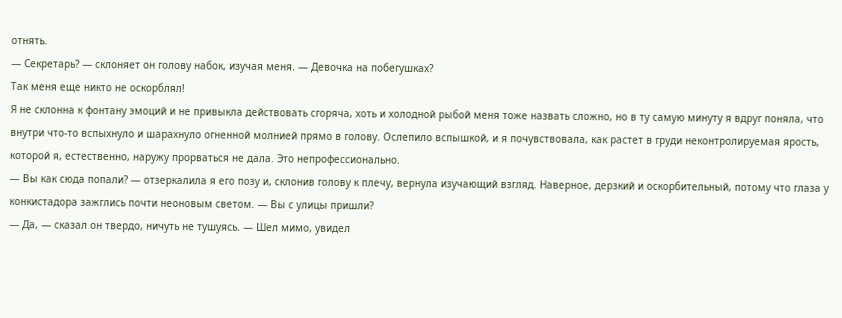отнять.
— Секретарь? — склоняет он голову набок, изучая меня. — Девочка на побегушках?
Так меня еще никто не оскорблял!
Я не склонна к фонтану эмоций и не привыкла действовать сгоряча, хоть и холодной рыбой меня тоже назвать сложно, но в ту самую минуту я вдруг поняла, что внутри что-то вспыхнуло и шарахнуло огненной молнией прямо в голову. Ослепило вспышкой, и я почувствовала, как растет в груди неконтролируемая ярость, которой я, естественно, наружу прорваться не дала. Это непрофессионально.
— Вы как сюда попали? — отзеркалила я его позу и, склонив голову к плечу, вернула изучающий взгляд. Наверное, дерзкий и оскорбительный, потому что глаза у конкистадора зажглись почти неоновым светом. — Вы с улицы пришли?
— Да, — сказал он твердо, ничуть не тушуясь. — Шел мимо, увидел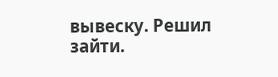вывеску. Решил зайти.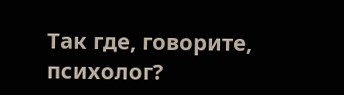Так где, говорите, психолог?